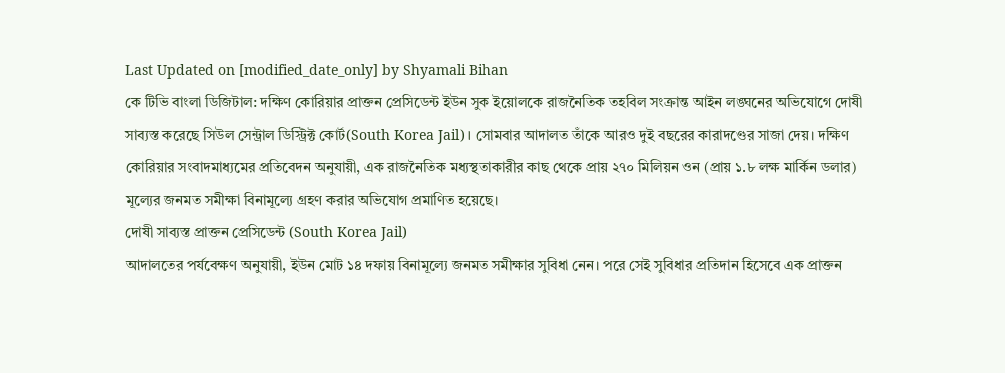Last Updated on [modified_date_only] by Shyamali Bihan
কে টিভি বাংলা ডিজিটাল: দক্ষিণ কোরিয়ার প্রাক্তন প্রেসিডেন্ট ইউন সুক ইয়োলকে রাজনৈতিক তহবিল সংক্রান্ত আইন লঙ্ঘনের অভিযোগে দোষী সাব্যস্ত করেছে সিউল সেন্ট্রাল ডিস্ট্রিক্ট কোর্ট(South Korea Jail)। সোমবার আদালত তাঁকে আরও দুই বছরের কারাদণ্ডের সাজা দেয়। দক্ষিণ কোরিয়ার সংবাদমাধ্যমের প্রতিবেদন অনুযায়ী, এক রাজনৈতিক মধ্যস্থতাকারীর কাছ থেকে প্রায় ২৭০ মিলিয়ন ওন (প্রায় ১.৮ লক্ষ মার্কিন ডলার) মূল্যের জনমত সমীক্ষা বিনামূল্যে গ্রহণ করার অভিযোগ প্রমাণিত হয়েছে।
দোষী সাব্যস্ত প্রাক্তন প্রেসিডেন্ট (South Korea Jail)
আদালতের পর্যবেক্ষণ অনুযায়ী, ইউন মোট ১৪ দফায় বিনামূল্যে জনমত সমীক্ষার সুবিধা নেন। পরে সেই সুবিধার প্রতিদান হিসেবে এক প্রাক্তন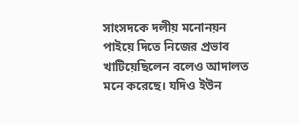সাংসদকে দলীয় মনোনয়ন পাইয়ে দিতে নিজের প্রভাব খাটিয়েছিলেন বলেও আদালত মনে করেছে। যদিও ইউন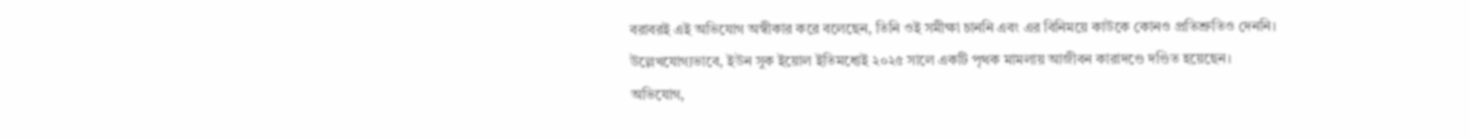বরাবরই এই অভিযোগ অস্বীকার করে বলেছেন, তিনি ওই সমীক্ষা চাননি এবং এর বিনিময়ে কাউকে কোনও প্রতিশ্রুতিও দেননি।
উল্লেখযোগ্যভাবে, ইউন সুক ইয়োল ইতিমধ্যেই ২০২৫ সালে একটি পৃথক মামলায় আজীবন কারাদণ্ডে দণ্ডিত হয়েছেন। অভিযোগ,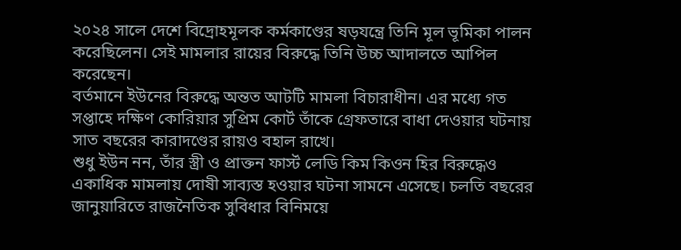২০২৪ সালে দেশে বিদ্রোহমূলক কর্মকাণ্ডের ষড়যন্ত্রে তিনি মূল ভূমিকা পালন করেছিলেন। সেই মামলার রায়ের বিরুদ্ধে তিনি উচ্চ আদালতে আপিল করেছেন।
বর্তমানে ইউনের বিরুদ্ধে অন্তত আটটি মামলা বিচারাধীন। এর মধ্যে গত সপ্তাহে দক্ষিণ কোরিয়ার সুপ্রিম কোর্ট তাঁকে গ্রেফতারে বাধা দেওয়ার ঘটনায় সাত বছরের কারাদণ্ডের রায়ও বহাল রাখে।
শুধু ইউন নন, তাঁর স্ত্রী ও প্রাক্তন ফার্স্ট লেডি কিম কিওন হির বিরুদ্ধেও একাধিক মামলায় দোষী সাব্যস্ত হওয়ার ঘটনা সামনে এসেছে। চলতি বছরের জানুয়ারিতে রাজনৈতিক সুবিধার বিনিময়ে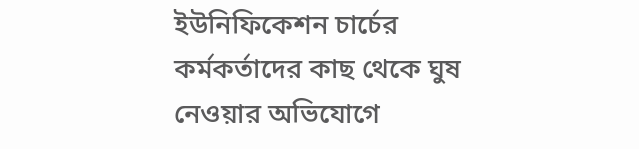ইউনিফিকেশন চার্চের কর্মকর্তাদের কাছ থেকে ঘুষ নেওয়ার অভিযোগে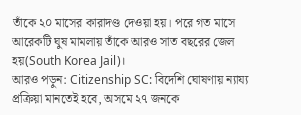তাঁকে ২০ মাসের কারাদণ্ড দেওয়া হয়। পরে গত মাসে আরেকটি ঘুষ মামলায় তাঁকে আরও সাত বছরের জেল হয়(South Korea Jail)।
আরও পড়ুন: Citizenship SC: বিদেশি ঘোষণায় ন্যায্য প্রক্রিয়া মানতেই হবে, অসমে ২৭ জনকে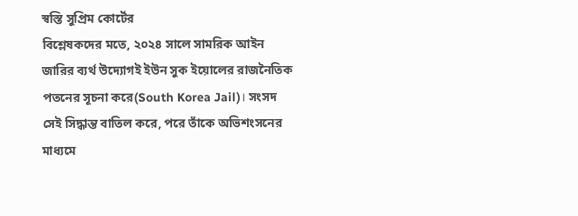স্বস্তি সুপ্রিম কোর্টের
বিশ্লেষকদের মতে, ২০২৪ সালে সামরিক আইন জারির ব্যর্থ উদ্যোগই ইউন সুক ইয়োলের রাজনৈতিক পতনের সূচনা করে(South Korea Jail)। সংসদ সেই সিদ্ধান্ত বাতিল করে, পরে তাঁকে অভিশংসনের মাধ্যমে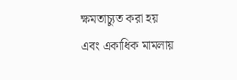ক্ষমতাচ্যুত করা হয় এবং একাধিক মামলায়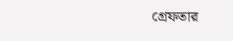গ্রেফতার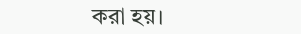করা হয়।